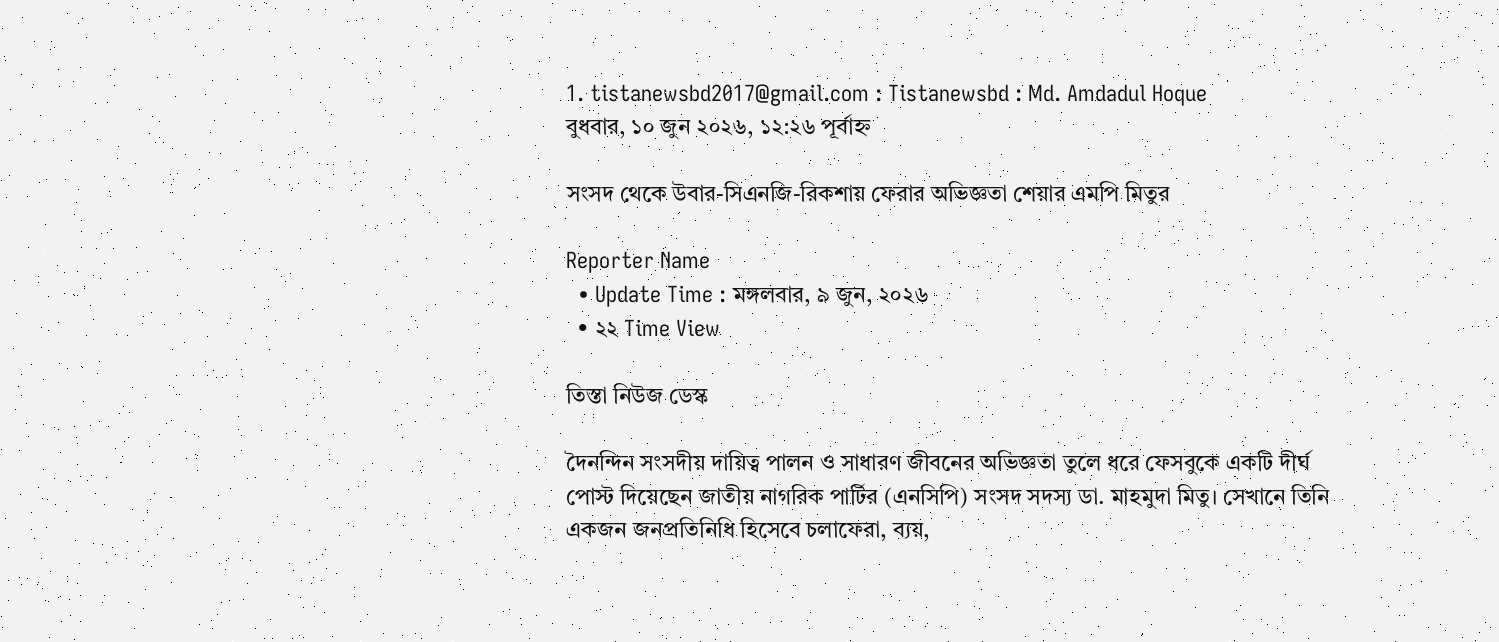1. tistanewsbd2017@gmail.com : Tistanewsbd : Md. Amdadul Hoque
বুধবার, ১০ জুন ২০২৬, ১২:২৬ পূর্বাহ্ন

সংসদ থেকে উবার-সিএনজি-রিকশায় ফেরার অভিজ্ঞতা শেয়ার এমপি মিতুর

Reporter Name
  • Update Time : মঙ্গলবার, ৯ জুন, ২০২৬
  • ২২ Time View

তিস্তা নিউজ ডেস্ক

দৈনন্দিন সংসদীয় দায়িত্ব পালন ও সাধারণ জীবনের অভিজ্ঞতা তুলে ধরে ফেসবুকে একটি দীর্ঘ পোস্ট দিয়েছেন জাতীয় নাগরিক পার্টির (এনসিপি) সংসদ সদস্য ডা. মাহমুদা মিতু। সেখানে তিনি একজন জনপ্রতিনিধি হিসেবে চলাফেরা, ব্যয়,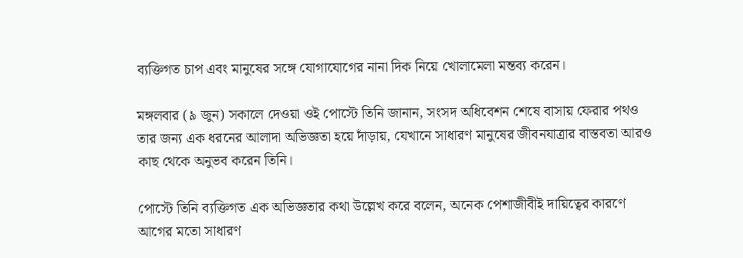ব্যক্তিগত চাপ এবং মানুষের সঙ্গে যোগাযোগের নানা দিক নিয়ে খোলামেলা মন্তব্য করেন।

মঙ্গলবার (৯ জুন) সকালে দেওয়া ওই পোস্টে তিনি জানান, সংসদ অধিবেশন শেষে বাসায় ফেরার পথও তার জন্য এক ধরনের আলাদা অভিজ্ঞতা হয়ে দাঁড়ায়, যেখানে সাধারণ মানুষের জীবনযাত্রার বাস্তবতা আরও কাছ থেকে অনুভব করেন তিনি।

পোস্টে তিনি ব্যক্তিগত এক অভিজ্ঞতার কথা উল্লেখ করে বলেন, অনেক পেশাজীবীই দায়িত্বের কারণে আগের মতো সাধারণ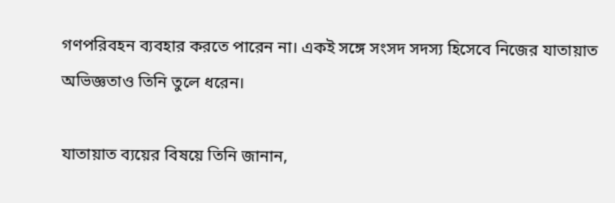গণপরিবহন ব্যবহার করতে পারেন না। একই সঙ্গে সংসদ সদস্য হিসেবে নিজের যাতায়াত অভিজ্ঞতাও তিনি তুলে ধরেন।

যাতায়াত ব্যয়ের বিষয়ে তিনি জানান,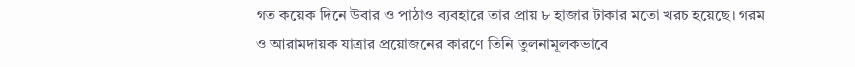গত কয়েক দিনে উবার ও পাঠাও ব্যবহারে তার প্রায় ৮ হাজার টাকার মতো খরচ হয়েছে। গরম ও আরামদায়ক যাত্রার প্রয়োজনের কারণে তিনি তুলনামূলকভাবে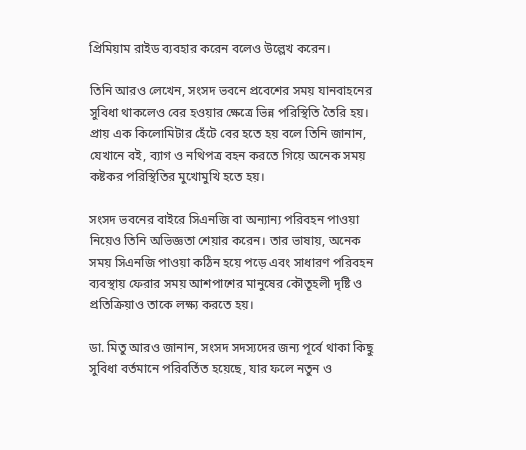প্রিমিয়াম রাইড ব্যবহার করেন বলেও উল্লেখ করেন।

তিনি আরও লেখেন, সংসদ ভবনে প্রবেশের সময় যানবাহনের সুবিধা থাকলেও বের হওয়ার ক্ষেত্রে ভিন্ন পরিস্থিতি তৈরি হয়। প্রায় এক কিলোমিটার হেঁটে বের হতে হয় বলে তিনি জানান, যেখানে বই, ব্যাগ ও নথিপত্র বহন করতে গিয়ে অনেক সময় কষ্টকর পরিস্থিতির মুখোমুখি হতে হয়।

সংসদ ভবনের বাইরে সিএনজি বা অন্যান্য পরিবহন পাওয়া নিয়েও তিনি অভিজ্ঞতা শেয়ার করেন। তার ভাষায়, অনেক সময় সিএনজি পাওয়া কঠিন হয়ে পড়ে এবং সাধারণ পরিবহন ব্যবস্থায় ফেরার সময় আশপাশের মানুষের কৌতূহলী দৃষ্টি ও প্রতিক্রিয়াও তাকে লক্ষ্য করতে হয়।

ডা. মিতু আরও জানান, সংসদ সদস্যদের জন্য পূর্বে থাকা কিছু সুবিধা বর্তমানে পরিবর্তিত হয়েছে, যার ফলে নতুন ও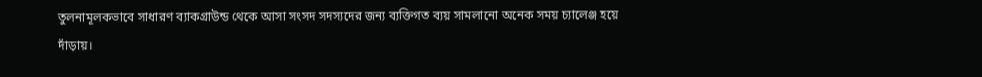তুলনামূলকভাবে সাধারণ ব্যাকগ্রাউন্ড থেকে আসা সংসদ সদস্যদের জন্য ব্যক্তিগত ব্যয় সামলানো অনেক সময় চ্যালেঞ্জ হয়ে দাঁড়ায়।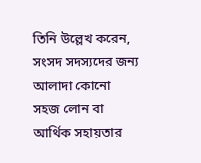তিনি উল্লেখ করেন, সংসদ সদস্যদের জন্য আলাদা কোনো সহজ লোন বা আর্থিক সহায়তার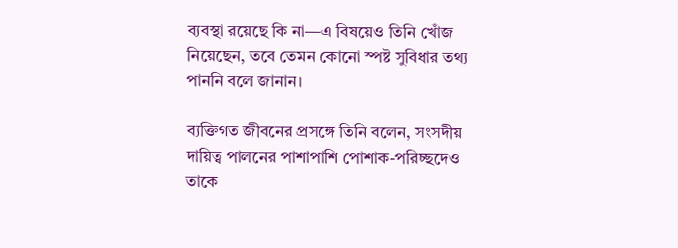ব্যবস্থা রয়েছে কি না—এ বিষয়েও তিনি খোঁজ নিয়েছেন, তবে তেমন কোনো স্পষ্ট সুবিধার তথ্য পাননি বলে জানান।

ব্যক্তিগত জীবনের প্রসঙ্গে তিনি বলেন, সংসদীয় দায়িত্ব পালনের পাশাপাশি পোশাক-পরিচ্ছদেও তাকে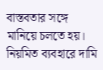বাস্তবতার সঙ্গে মানিয়ে চলতে হয়। নিয়মিত ব্যবহারে দামি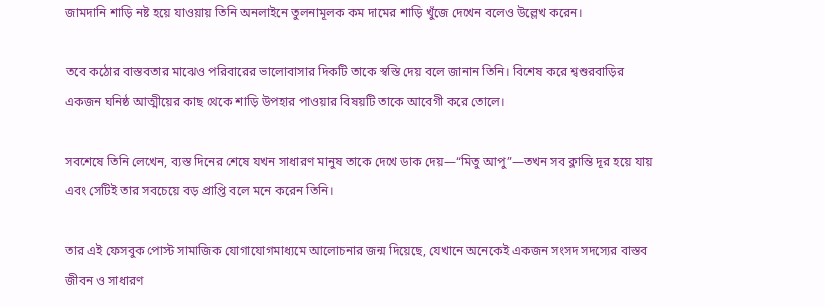জামদানি শাড়ি নষ্ট হয়ে যাওয়ায় তিনি অনলাইনে তুলনামূলক কম দামের শাড়ি খুঁজে দেখেন বলেও উল্লেখ করেন।

তবে কঠোর বাস্তবতার মাঝেও পরিবারের ভালোবাসার দিকটি তাকে স্বস্তি দেয় বলে জানান তিনি। বিশেষ করে শ্বশুরবাড়ির একজন ঘনিষ্ঠ আত্মীয়ের কাছ থেকে শাড়ি উপহার পাওয়ার বিষয়টি তাকে আবেগী করে তোলে।

সবশেষে তিনি লেখেন, ব্যস্ত দিনের শেষে যখন সাধারণ মানুষ তাকে দেখে ডাক দেয়—“মিতু আপু”—তখন সব ক্লান্তি দূর হয়ে যায় এবং সেটিই তার সবচেয়ে বড় প্রাপ্তি বলে মনে করেন তিনি।

তার এই ফেসবুক পোস্ট সামাজিক যোগাযোগমাধ্যমে আলোচনার জন্ম দিয়েছে, যেখানে অনেকেই একজন সংসদ সদস্যের বাস্তব জীবন ও সাধারণ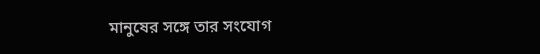মানুষের সঙ্গে তার সংযোগ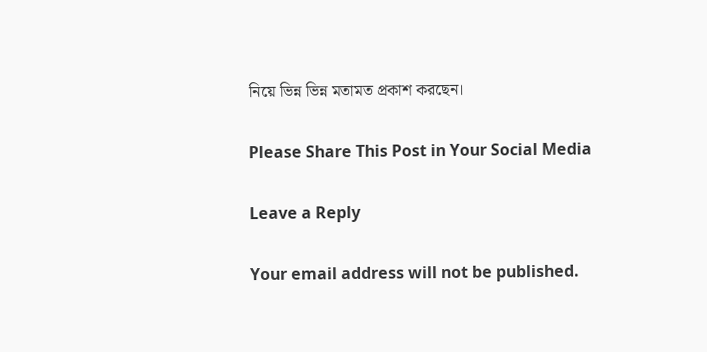নিয়ে ভিন্ন ভিন্ন মতামত প্রকাশ করছেন।

Please Share This Post in Your Social Media

Leave a Reply

Your email address will not be published.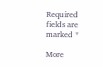Required fields are marked *

More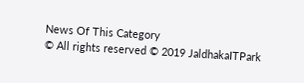News Of This Category
© All rights reserved © 2019 JaldhakaITPark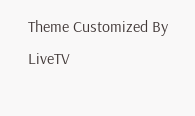Theme Customized By LiveTV